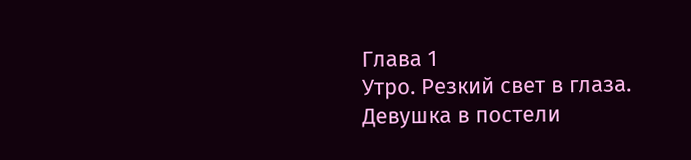Глава 1
Утро. Резкий свет в глаза. Девушка в постели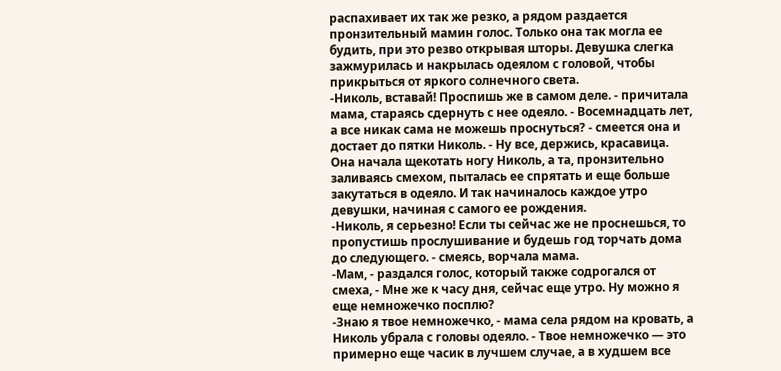распахивает их так же резко, а рядом раздается пронзительный мамин голос. Только она так могла ее будить, при это резво открывая шторы. Девушка слегка зажмурилась и накрылась одеялом с головой, чтобы прикрыться от яркого солнечного света.
-Николь, вставай! Проспишь же в самом деле. - причитала мама, стараясь сдернуть с нее одеяло. - Восемнадцать лет, а все никак сама не можешь проснуться? - смеется она и достает до пятки Николь. - Ну все, держись, красавица.
Она начала щекотать ногу Николь, а та, пронзительно заливаясь смехом, пыталась ее спрятать и еще больше закутаться в одеяло. И так начиналось каждое утро девушки, начиная с самого ее рождения.
-Николь, я серьезно! Если ты сейчас же не проснешься, то пропустишь прослушивание и будешь год торчать дома до следующего. - смеясь, ворчала мама.
-Мам, - раздался голос, который также содрогался от смеха, - Мне же к часу дня, сейчас еще утро. Ну можно я еще немножечко посплю?
-Знаю я твое немножечко, - мама села рядом на кровать, а Николь убрала с головы одеяло. - Твое немножечко — это примерно еще часик в лучшем случае, а в худшем все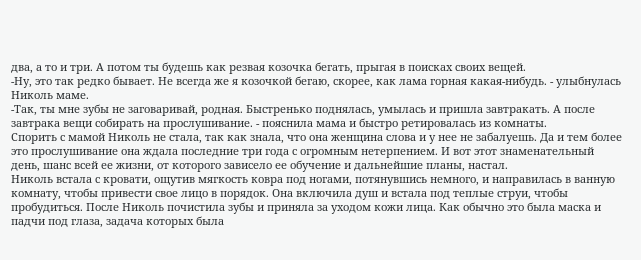два, а то и три. А потом ты будешь как резвая козочка бегать, прыгая в поисках своих вещей.
-Ну, это так редко бывает. Не всегда же я козочкой бегаю, скорее, как лама горная какая-нибудь. - улыбнулась Николь маме.
-Так, ты мне зубы не заговаривай, родная. Быстренько поднялась, умылась и пришла завтракать. А после завтрака вещи собирать на прослушивание. - пояснила мама и быстро ретировалась из комнаты.
Спорить с мамой Николь не стала, так как знала, что она женщина слова и у нее не забалуешь. Да и тем более это прослушивание она ждала последние три года с огромным нетерпением. И вот этот знаменательный день, шанс всей ее жизни, от которого зависело ее обучение и дальнейшие планы, настал.
Николь встала с кровати, ощутив мягкость ковра под ногами, потянувшись немного, и направилась в ванную комнату, чтобы привести свое лицо в порядок. Она включила душ и встала под теплые струи, чтобы пробудиться. После Николь почистила зубы и приняла за уходом кожи лица. Как обычно это была маска и падчи под глаза, задача которых была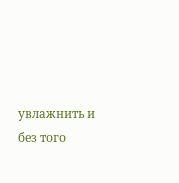увлажнить и без того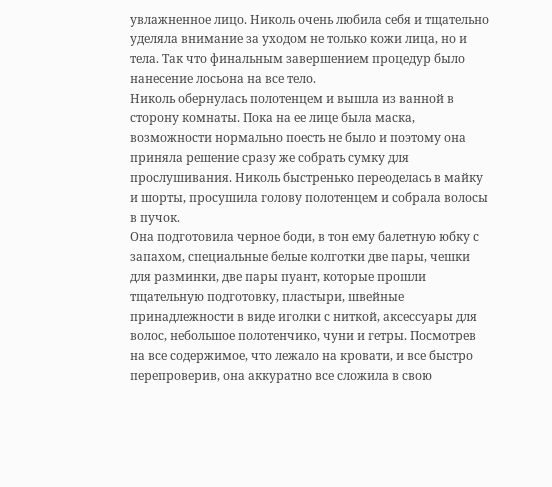увлажненное лицо. Николь очень любила себя и тщательно уделяла внимание за уходом не только кожи лица, но и тела. Так что финальным завершением процедур было нанесение лосьона на все тело.
Николь обернулась полотенцем и вышла из ванной в сторону комнаты. Пока на ее лице была маска, возможности нормально поесть не было и поэтому она приняла решение сразу же собрать сумку для прослушивания. Николь быстренько переоделась в майку и шорты, просушила голову полотенцем и собрала волосы в пучок.
Она подготовила черное боди, в тон ему балетную юбку с запахом, специальные белые колготки две пары, чешки для разминки, две пары пуант, которые прошли тщательную подготовку, пластыри, швейные принадлежности в виде иголки с ниткой, аксессуары для волос, небольшое полотенчико, чуни и гетры. Посмотрев на все содержимое, что лежало на кровати, и все быстро перепроверив, она аккуратно все сложила в свою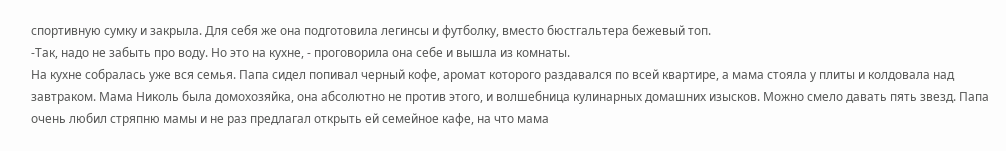спортивную сумку и закрыла. Для себя же она подготовила легинсы и футболку, вместо бюстгальтера бежевый топ.
-Так, надо не забыть про воду. Но это на кухне, - проговорила она себе и вышла из комнаты.
На кухне собралась уже вся семья. Папа сидел попивал черный кофе, аромат которого раздавался по всей квартире, а мама стояла у плиты и колдовала над завтраком. Мама Николь была домохозяйка, она абсолютно не против этого, и волшебница кулинарных домашних изысков. Можно смело давать пять звезд. Папа очень любил стряпню мамы и не раз предлагал открыть ей семейное кафе, на что мама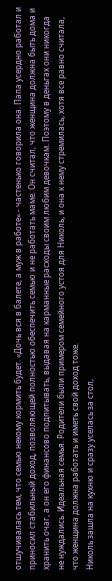отшучивалась тем, что семью некому кормить будет. «Дочь вся в балете, а муж в работе» - частенько говорила она. Папа усердно работал и приносил стабильный доход, позволяющей полностью обеспечить семью и не работать маме. Он считал, что женщина должна быть дома и хранить очаг, а он его финансово подпитывать, выдавая на карманные расходы своим любим девочкам. Поэтому в деньгах они никогда не нуждались. Идеальная семья. Родители были примером семейного устоя для Николь, и она к нему стремилась, хотя все равно считала, что женщина должна работать и иметь свой доход тоже.
Николь зашла на кухню и сразу уселась за стол,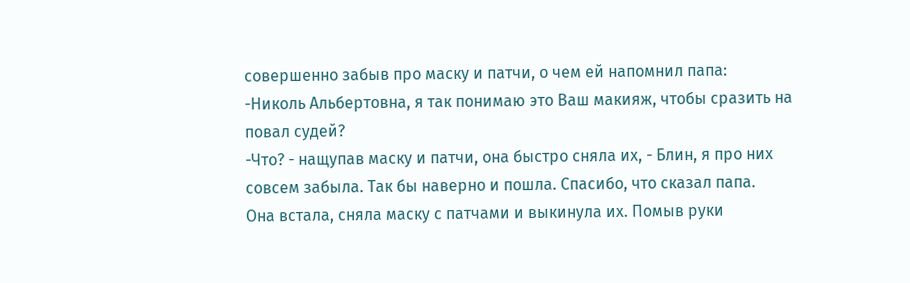совершенно забыв про маску и патчи, о чем ей напомнил папа:
-Николь Альбертовна, я так понимаю это Ваш макияж, чтобы сразить на повал судей?
-Что? - нащупав маску и патчи, она быстро сняла их, - Блин, я про них совсем забыла. Так бы наверно и пошла. Спасибо, что сказал папа.
Она встала, сняла маску с патчами и выкинула их. Помыв руки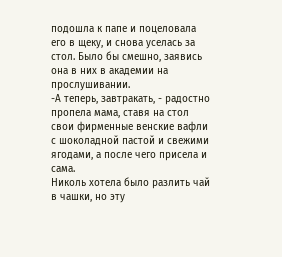подошла к папе и поцеловала его в щеку, и снова уселась за стол. Было бы смешно, заявись она в них в академии на прослушивании.
-А теперь, завтракать, - радостно пропела мама, ставя на стол свои фирменные венские вафли с шоколадной пастой и свежими ягодами, а после чего присела и сама.
Николь хотела было разлить чай в чашки, но эту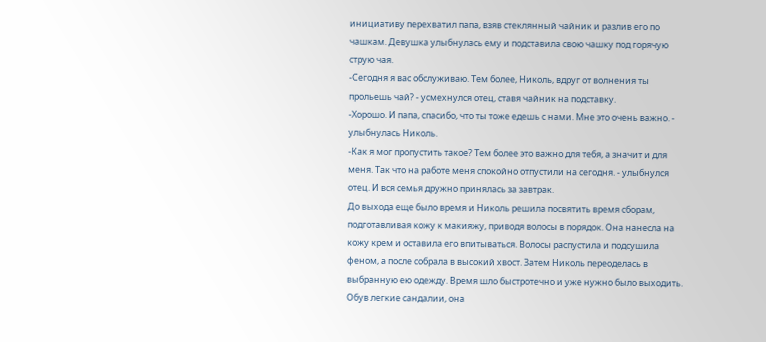инициативу перехватил папа, взяв стеклянный чайник и разлив его по чашкам. Девушка улыбнулась ему и подставила свою чашку под горячую струю чая.
-Сегодня я вас обслуживаю. Тем более, Николь, вдруг от волнения ты прольешь чай? - усмехнулся отец, ставя чайник на подставку.
-Хорошо. И папа, спасибо, что ты тоже едешь с нами. Мне это очень важно. - улыбнулась Николь.
-Как я мог пропустить такое? Тем более это важно для тебя, а значит и для меня. Так что на работе меня спокойно отпустили на сегодня. - улыбнулся отец. И вся семья дружно принялась за завтрак.
До выхода еще было время и Николь решила посвятить время сборам, подготавливая кожу к макияжу, приводя волосы в порядок. Она нанесла на кожу крем и оставила его впитываться. Волосы распустила и подсушила феном, а после собрала в высокий хвост. Затем Николь переоделась в выбранную ею одежду. Время шло быстротечно и уже нужно было выходить. Обув легкие сандалии, она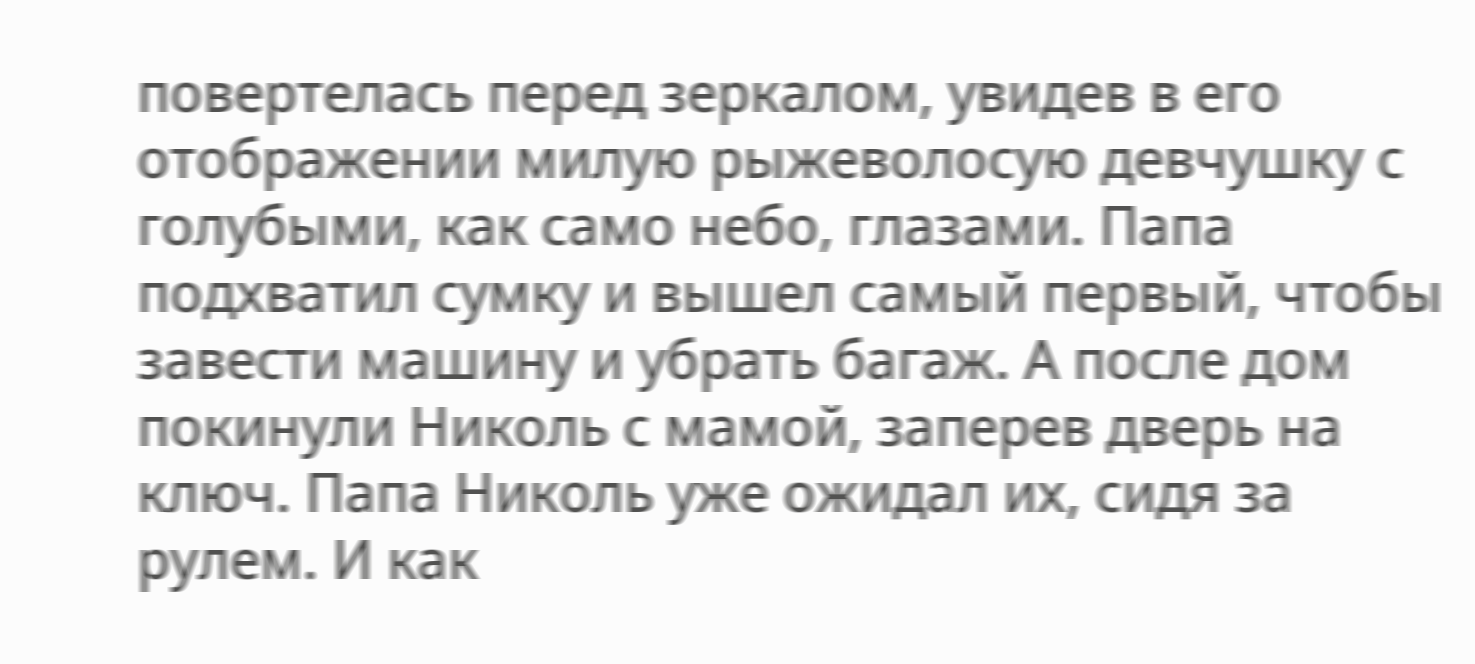повертелась перед зеркалом, увидев в его отображении милую рыжеволосую девчушку с голубыми, как само небо, глазами. Папа подхватил сумку и вышел самый первый, чтобы завести машину и убрать багаж. А после дом покинули Николь с мамой, заперев дверь на ключ. Папа Николь уже ожидал их, сидя за рулем. И как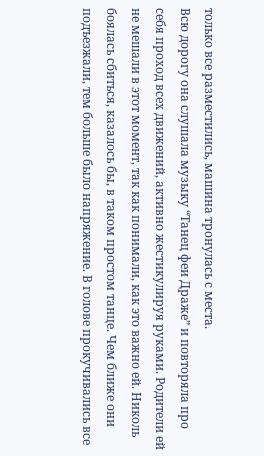только все разместились, машина тронулась с места.
Всю дорогу она слушала музыку “Танец феи Драже” и повторяла про себя проход всех движений, активно жестикулируя руками. Родители ей не мешали в этот момент, так как понимали, как это важно ей. Николь боялась сбиться, казалось бы, в таком простом танце. Чем ближе они подъезжали, тем больше было напряжение. В голове прокучивались все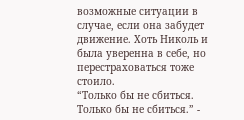возможные ситуации в случае, если она забудет движение. Хоть Николь и была уверенна в себе, но перестраховаться тоже стоило.
“Только бы не сбиться. Только бы не сбиться.” -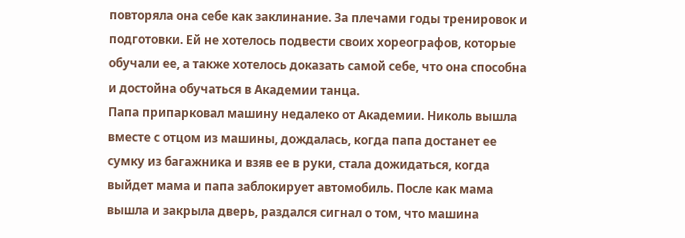повторяла она себе как заклинание. За плечами годы тренировок и подготовки. Ей не хотелось подвести своих хореографов, которые обучали ее, а также хотелось доказать самой себе, что она способна и достойна обучаться в Академии танца.
Папа припарковал машину недалеко от Академии. Николь вышла вместе с отцом из машины, дождалась, когда папа достанет ее сумку из багажника и взяв ее в руки, стала дожидаться, когда выйдет мама и папа заблокирует автомобиль. После как мама вышла и закрыла дверь, раздался сигнал о том, что машина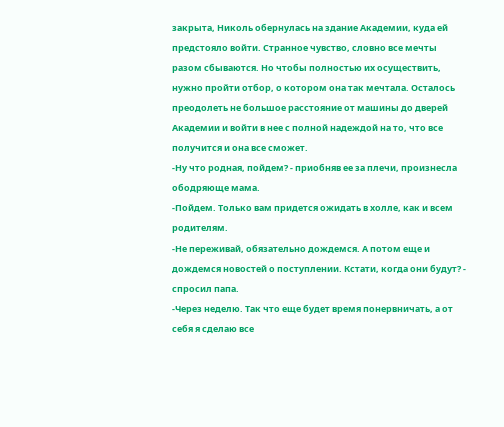закрыта, Николь обернулась на здание Академии, куда ей предстояло войти. Странное чувство, словно все мечты разом сбываются. Но чтобы полностью их осуществить, нужно пройти отбор, о котором она так мечтала. Осталось преодолеть не большое расстояние от машины до дверей Академии и войти в нее с полной надеждой на то, что все получится и она все сможет.
-Ну что родная, пойдем? - приобняв ее за плечи, произнесла ободряюще мама.
-Пойдем. Только вам придется ожидать в холле, как и всем родителям.
-Не переживай, обязательно дождемся. А потом еще и дождемся новостей о поступлении. Кстати, когда они будут? - спросил папа.
-Через неделю. Так что еще будет время понервничать, а от себя я сделаю все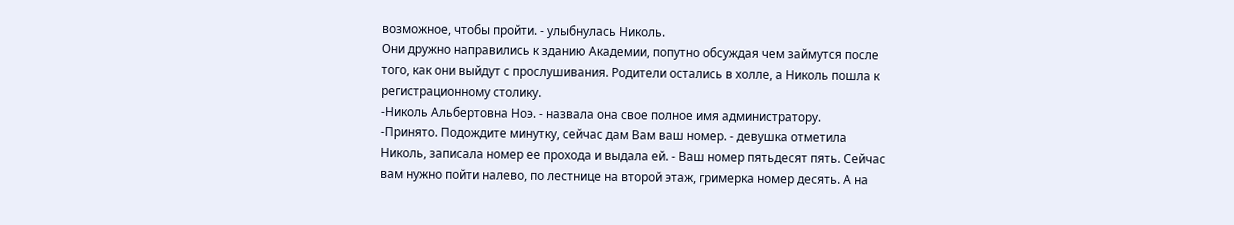возможное, чтобы пройти. - улыбнулась Николь.
Они дружно направились к зданию Академии, попутно обсуждая чем займутся после того, как они выйдут с прослушивания. Родители остались в холле, а Николь пошла к регистрационному столику.
-Николь Альбертовна Ноэ. - назвала она свое полное имя администратору.
-Принято. Подождите минутку, сейчас дам Вам ваш номер. - девушка отметила Николь, записала номер ее прохода и выдала ей. - Ваш номер пятьдесят пять. Сейчас вам нужно пойти налево, по лестнице на второй этаж, гримерка номер десять. А на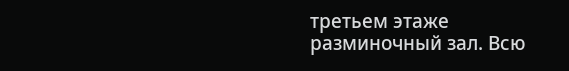третьем этаже разминочный зал. Всю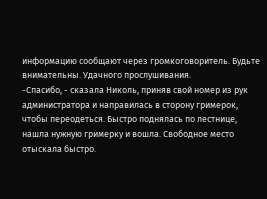информацию сообщают через громкоговоритель. Будьте внимательны. Удачного прослушивания.
-Спасибо, - сказала Николь, приняв свой номер из рук администратора и направилась в сторону гримерок, чтобы переодеться. Быстро поднялась по лестнице, нашла нужную гримерку и вошла. Свободное место отыскала быстро.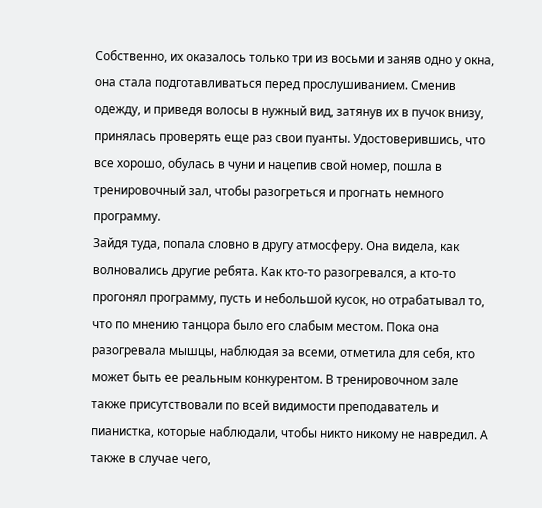Собственно, их оказалось только три из восьми и заняв одно у окна, она стала подготавливаться перед прослушиванием. Сменив одежду, и приведя волосы в нужный вид, затянув их в пучок внизу, принялась проверять еще раз свои пуанты. Удостоверившись, что все хорошо, обулась в чуни и нацепив свой номер, пошла в тренировочный зал, чтобы разогреться и прогнать немного программу.
Зайдя туда, попала словно в другу атмосферу. Она видела, как волновались другие ребята. Как кто-то разогревался, а кто-то прогонял программу, пусть и небольшой кусок, но отрабатывал то, что по мнению танцора было его слабым местом. Пока она разогревала мышцы, наблюдая за всеми, отметила для себя, кто может быть ее реальным конкурентом. В тренировочном зале также присутствовали по всей видимости преподаватель и пианистка, которые наблюдали, чтобы никто никому не навредил. А также в случае чего,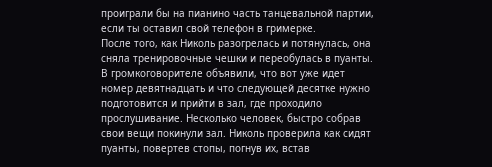проиграли бы на пианино часть танцевальной партии, если ты оставил свой телефон в гримерке.
После того, как Николь разогрелась и потянулась, она сняла тренировочные чешки и переобулась в пуанты. В громкоговорителе объявили, что вот уже идет номер девятнадцать и что следующей десятке нужно подготовится и прийти в зал, где проходило прослушивание. Несколько человек, быстро собрав свои вещи покинули зал. Николь проверила как сидят пуанты, повертев стопы, погнув их, встав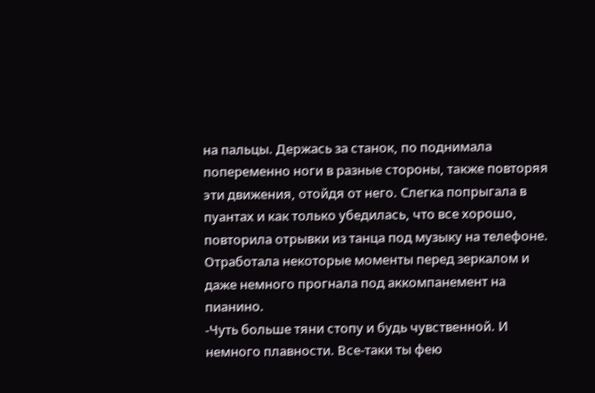на пальцы. Держась за станок, по поднимала попеременно ноги в разные стороны, также повторяя эти движения, отойдя от него. Слегка попрыгала в пуантах и как только убедилась, что все хорошо, повторила отрывки из танца под музыку на телефоне. Отработала некоторые моменты перед зеркалом и даже немного прогнала под аккомпанемент на пианино.
-Чуть больше тяни стопу и будь чувственной. И немного плавности. Все-таки ты фею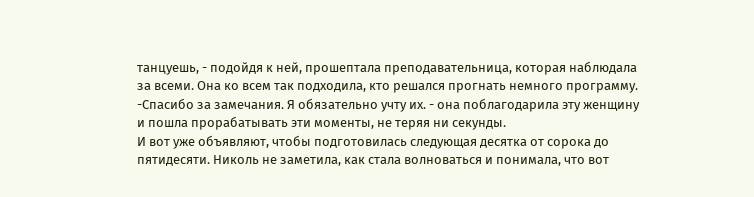танцуешь, - подойдя к ней, прошептала преподавательница, которая наблюдала за всеми. Она ко всем так подходила, кто решался прогнать немного программу.
-Спасибо за замечания. Я обязательно учту их. - она поблагодарила эту женщину и пошла прорабатывать эти моменты, не теряя ни секунды.
И вот уже объявляют, чтобы подготовилась следующая десятка от сорока до пятидесяти. Николь не заметила, как стала волноваться и понимала, что вот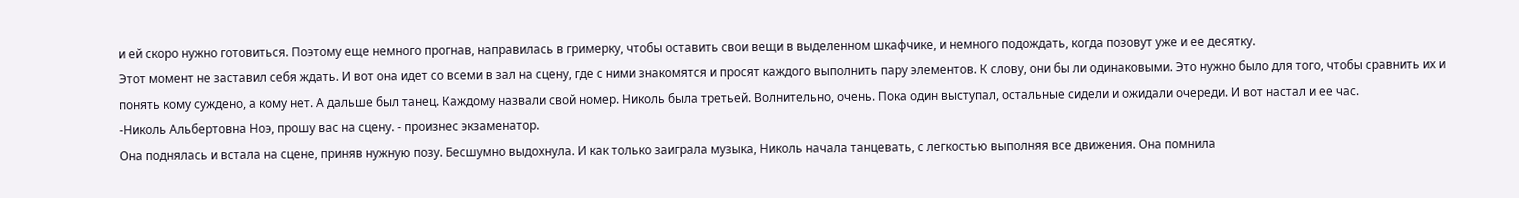и ей скоро нужно готовиться. Поэтому еще немного прогнав, направилась в гримерку, чтобы оставить свои вещи в выделенном шкафчике, и немного подождать, когда позовут уже и ее десятку.
Этот момент не заставил себя ждать. И вот она идет со всеми в зал на сцену, где с ними знакомятся и просят каждого выполнить пару элементов. К слову, они бы ли одинаковыми. Это нужно было для того, чтобы сравнить их и понять кому суждено, а кому нет. А дальше был танец. Каждому назвали свой номер. Николь была третьей. Волнительно, очень. Пока один выступал, остальные сидели и ожидали очереди. И вот настал и ее час.
-Николь Альбертовна Ноэ, прошу вас на сцену. - произнес экзаменатор.
Она поднялась и встала на сцене, приняв нужную позу. Бесшумно выдохнула. И как только заиграла музыка, Николь начала танцевать, с легкостью выполняя все движения. Она помнила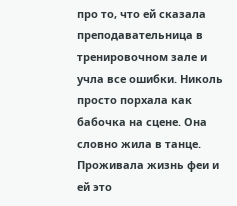про то, что ей сказала преподавательница в тренировочном зале и учла все ошибки. Николь просто порхала как бабочка на сцене. Она словно жила в танце. Проживала жизнь феи и ей это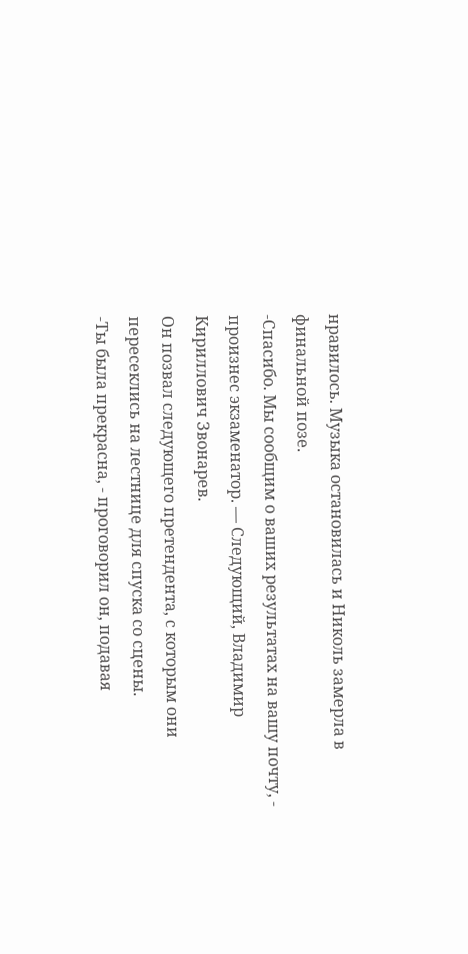нравилось. Музыка остановилась и Николь замерла в финальной позе.
-Спасибо. Мы сообщим о ваших результатах на вашу почту, - произнес экзаменатор. — Следующий, Владимир Кириллович Звонарев.
Он позвал следующего претендента, с которым они пересеклись на лестнице для спуска со сцены.
-Ты была прекрасна, - проговорил он, подавая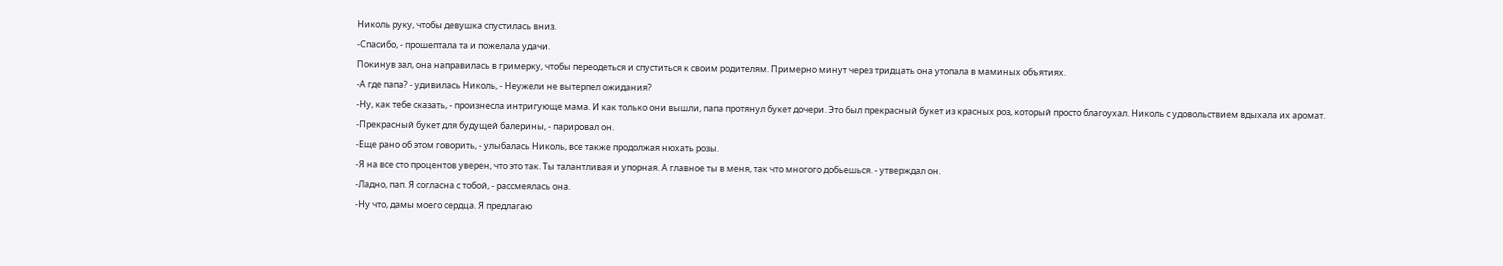Николь руку, чтобы девушка спустилась вниз.
-Спасибо, - прошептала та и пожелала удачи.
Покинув зал, она направилась в гримерку, чтобы переодеться и спуститься к своим родителям. Примерно минут через тридцать она утопала в маминых объятиях.
-А где папа? - удивилась Николь, - Неужели не вытерпел ожидания?
-Ну, как тебе сказать, - произнесла интригующе мама. И как только они вышли, папа протянул букет дочери. Это был прекрасный букет из красных роз, который просто благоухал. Николь с удовольствием вдыхала их аромат.
-Прекрасный букет для будущей балерины, - парировал он.
-Еще рано об этом говорить, - улыбалась Николь, все также продолжая нюхать розы.
-Я на все сто процентов уверен, что это так. Ты талантливая и упорная. А главное ты в меня, так что многого добьешься. - утверждал он.
-Ладно, пап. Я согласна с тобой, - рассмеялась она.
-Ну что, дамы моего сердца. Я предлагаю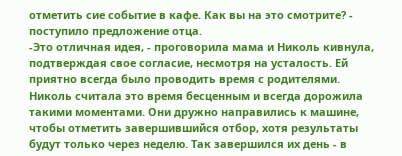отметить сие событие в кафе. Как вы на это смотрите? - поступило предложение отца.
-Это отличная идея, - проговорила мама и Николь кивнула, подтверждая свое согласие, несмотря на усталость. Ей приятно всегда было проводить время с родителями. Николь считала это время бесценным и всегда дорожила такими моментами. Они дружно направились к машине, чтобы отметить завершившийся отбор, хотя результаты будут только через неделю. Так завершился их день - в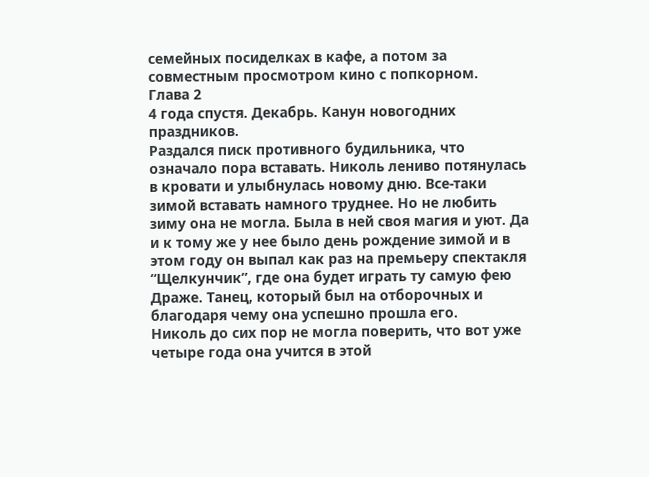семейных посиделках в кафе, а потом за совместным просмотром кино с попкорном.
Глава 2
4 года спустя. Декабрь. Канун новогодних праздников.
Раздался писк противного будильника, что означало пора вставать. Николь лениво потянулась в кровати и улыбнулась новому дню. Все-таки зимой вставать намного труднее. Но не любить зиму она не могла. Была в ней своя магия и уют. Да и к тому же у нее было день рождение зимой и в этом году он выпал как раз на премьеру спектакля “Щелкунчик”, где она будет играть ту самую фею Драже. Танец, который был на отборочных и благодаря чему она успешно прошла его.
Николь до сих пор не могла поверить, что вот уже четыре года она учится в этой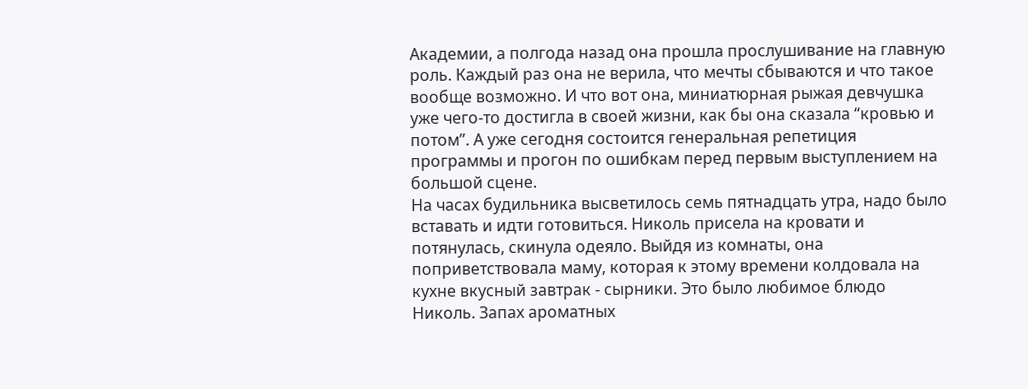Академии, а полгода назад она прошла прослушивание на главную роль. Каждый раз она не верила, что мечты сбываются и что такое вообще возможно. И что вот она, миниатюрная рыжая девчушка уже чего-то достигла в своей жизни, как бы она сказала “кровью и потом”. А уже сегодня состоится генеральная репетиция программы и прогон по ошибкам перед первым выступлением на большой сцене.
На часах будильника высветилось семь пятнадцать утра, надо было вставать и идти готовиться. Николь присела на кровати и потянулась, скинула одеяло. Выйдя из комнаты, она поприветствовала маму, которая к этому времени колдовала на кухне вкусный завтрак - сырники. Это было любимое блюдо Николь. Запах ароматных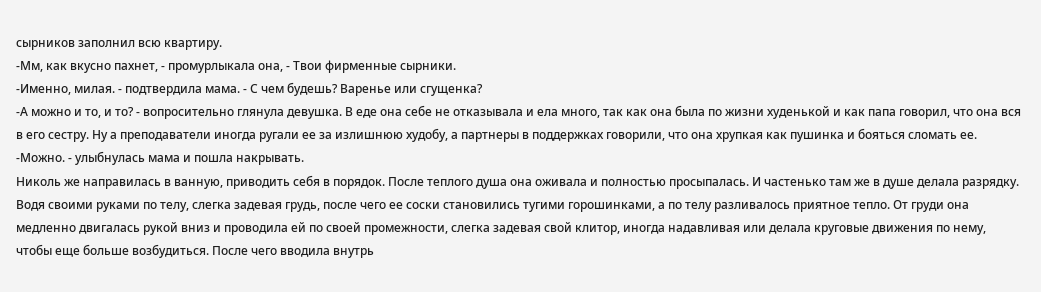сырников заполнил всю квартиру.
-Мм, как вкусно пахнет, - промурлыкала она, - Твои фирменные сырники.
-Именно, милая. - подтвердила мама. - С чем будешь? Варенье или сгущенка?
-А можно и то, и то? - вопросительно глянула девушка. В еде она себе не отказывала и ела много, так как она была по жизни худенькой и как папа говорил, что она вся в его сестру. Ну а преподаватели иногда ругали ее за излишнюю худобу, а партнеры в поддержках говорили, что она хрупкая как пушинка и бояться сломать ее.
-Можно. - улыбнулась мама и пошла накрывать.
Николь же направилась в ванную, приводить себя в порядок. После теплого душа она оживала и полностью просыпалась. И частенько там же в душе делала разрядку. Водя своими руками по телу, слегка задевая грудь, после чего ее соски становились тугими горошинками, а по телу разливалось приятное тепло. От груди она медленно двигалась рукой вниз и проводила ей по своей промежности, слегка задевая свой клитор, иногда надавливая или делала круговые движения по нему, чтобы еще больше возбудиться. После чего вводила внутрь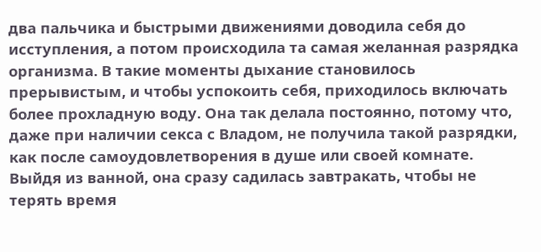два пальчика и быстрыми движениями доводила себя до исступления, а потом происходила та самая желанная разрядка организма. В такие моменты дыхание становилось прерывистым, и чтобы успокоить себя, приходилось включать более прохладную воду. Она так делала постоянно, потому что, даже при наличии секса с Владом, не получила такой разрядки, как после самоудовлетворения в душе или своей комнате.
Выйдя из ванной, она сразу садилась завтракать, чтобы не терять время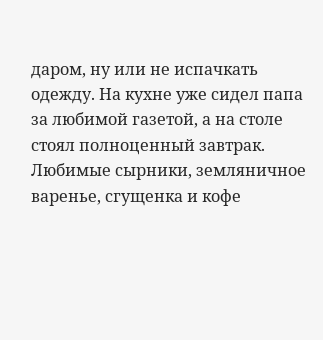даром, ну или не испачкать одежду. На кухне уже сидел папа за любимой газетой, а на столе стоял полноценный завтрак. Любимые сырники, земляничное варенье, сгущенка и кофе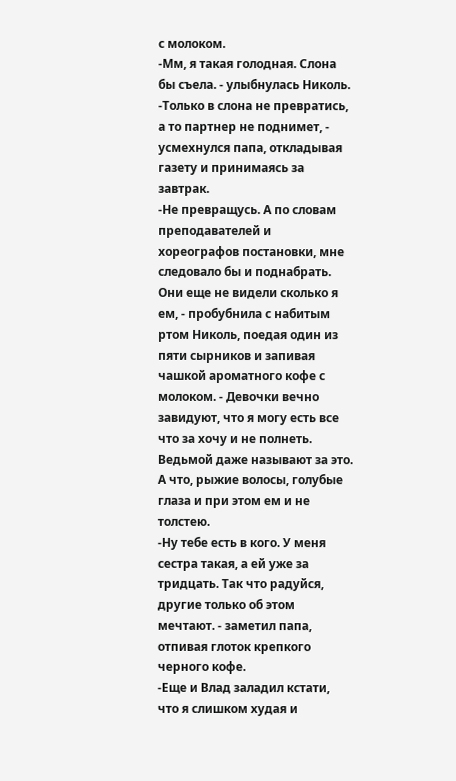с молоком.
-Мм, я такая голодная. Слона бы съела. - улыбнулась Николь.
-Только в слона не превратись, а то партнер не поднимет, - усмехнулся папа, откладывая газету и принимаясь за завтрак.
-Не превращусь. А по словам преподавателей и хореографов постановки, мне следовало бы и поднабрать. Они еще не видели сколько я ем, - пробубнила с набитым ртом Николь, поедая один из пяти сырников и запивая чашкой ароматного кофе с молоком. - Девочки вечно завидуют, что я могу есть все что за хочу и не полнеть. Ведьмой даже называют за это. А что, рыжие волосы, голубые глаза и при этом ем и не толстею.
-Ну тебе есть в кого. У меня сестра такая, а ей уже за тридцать. Так что радуйся, другие только об этом мечтают. - заметил папа, отпивая глоток крепкого черного кофе.
-Еще и Влад заладил кстати, что я слишком худая и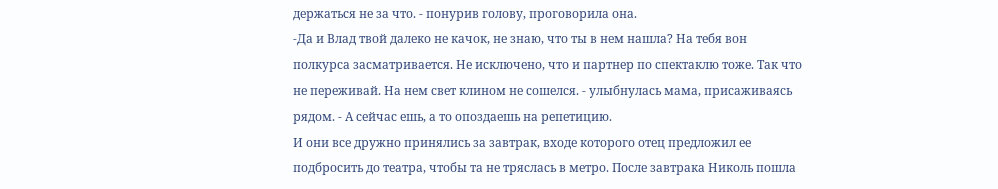держаться не за что. - понурив голову, проговорила она.
-Да и Влад твой далеко не качок, не знаю, что ты в нем нашла? На тебя вон полкурса засматривается. Не исключено, что и партнер по спектаклю тоже. Так что не переживай. На нем свет клином не сошелся. - улыбнулась мама, присаживаясь рядом. - А сейчас ешь, а то опоздаешь на репетицию.
И они все дружно принялись за завтрак, входе которого отец предложил ее подбросить до театра, чтобы та не тряслась в метро. После завтрака Николь пошла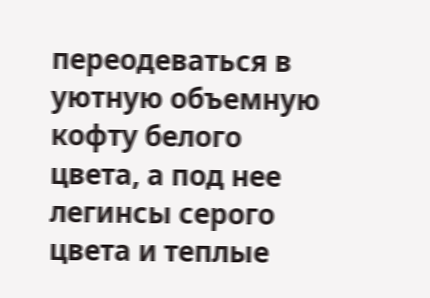переодеваться в уютную объемную кофту белого цвета, а под нее легинсы серого цвета и теплые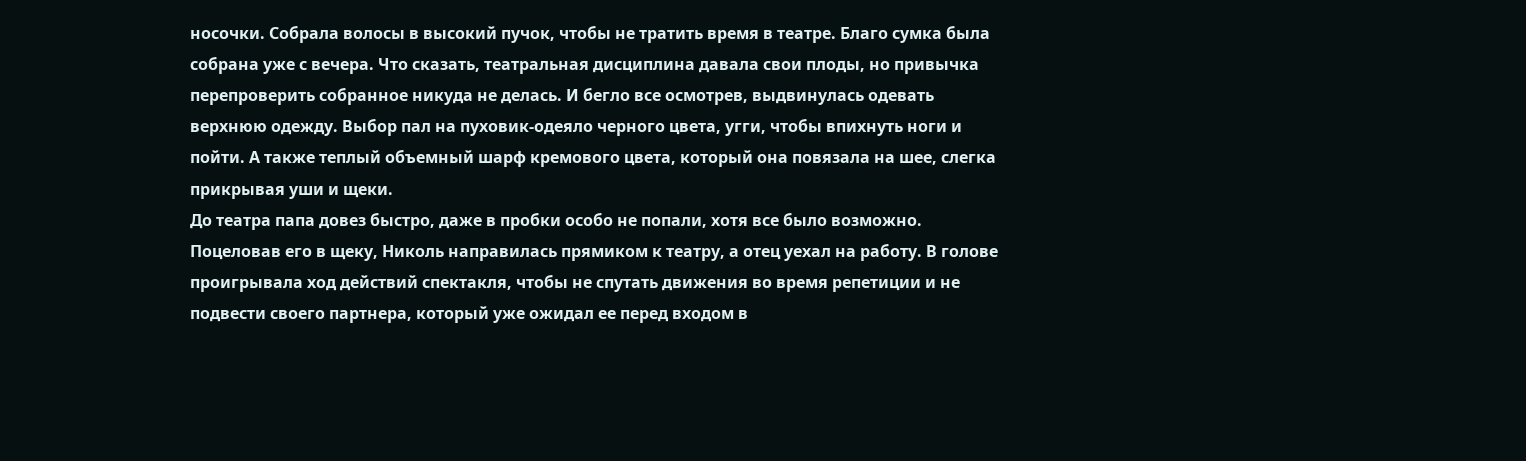носочки. Собрала волосы в высокий пучок, чтобы не тратить время в театре. Благо сумка была собрана уже с вечера. Что сказать, театральная дисциплина давала свои плоды, но привычка перепроверить собранное никуда не делась. И бегло все осмотрев, выдвинулась одевать верхнюю одежду. Выбор пал на пуховик-одеяло черного цвета, угги, чтобы впихнуть ноги и пойти. А также теплый объемный шарф кремового цвета, который она повязала на шее, слегка прикрывая уши и щеки.
До театра папа довез быстро, даже в пробки особо не попали, хотя все было возможно. Поцеловав его в щеку, Николь направилась прямиком к театру, а отец уехал на работу. В голове проигрывала ход действий спектакля, чтобы не спутать движения во время репетиции и не подвести своего партнера, который уже ожидал ее перед входом в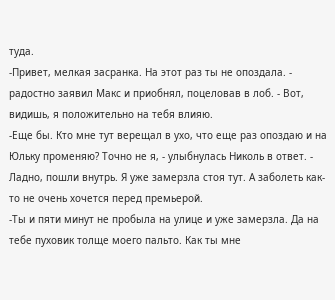туда.
-Привет, мелкая засранка. На этот раз ты не опоздала. - радостно заявил Макс и приобнял, поцеловав в лоб. - Вот, видишь, я положительно на тебя влияю.
-Еще бы. Кто мне тут верещал в ухо, что еще раз опоздаю и на Юльку променяю? Точно не я, - улыбнулась Николь в ответ. - Ладно, пошли внутрь. Я уже замерзла стоя тут. А заболеть как-то не очень хочется перед премьерой.
-Ты и пяти минут не пробыла на улице и уже замерзла. Да на тебе пуховик толще моего пальто. Как ты мне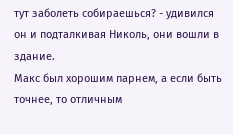тут заболеть собираешься? - удивился он и подталкивая Николь, они вошли в здание.
Макс был хорошим парнем, а если быть точнее, то отличным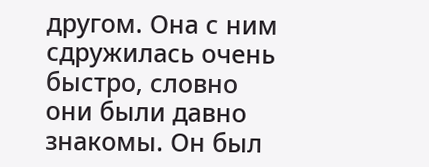другом. Она с ним сдружилась очень быстро, словно они были давно знакомы. Он был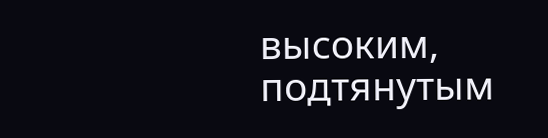высоким, подтянутым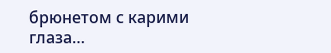брюнетом с карими глаза…